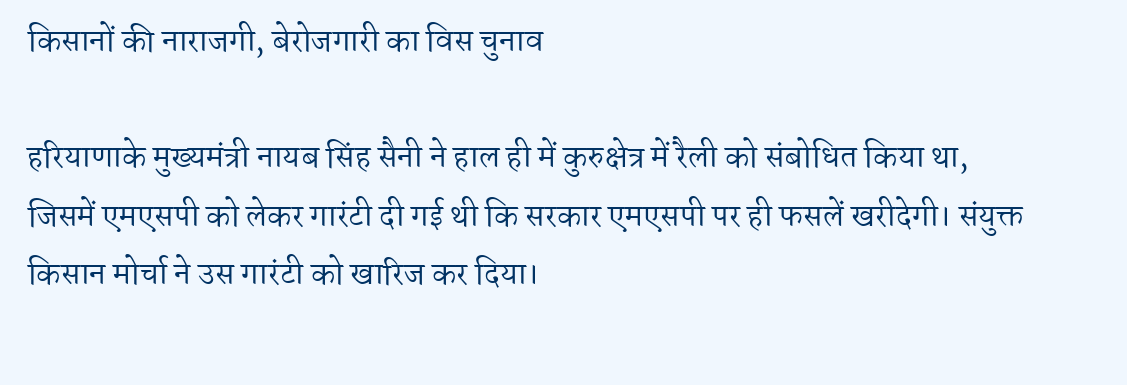किसानों की नाराजगी, बेरोजगारी का विस चुनाव

हरियाणाके मुख्यमंत्री नायब सिंह सैनी ने हाल ही में कुरुक्षेत्र में रैली को संबोधित किया था, जिसमें एमएसपी को लेकर गारंटी दी गई थी कि सरकार एमएसपी पर ही फसलें खरीदेगी। संयुक्त किसान मोर्चा ने उस गारंटी को खारिज कर दिया।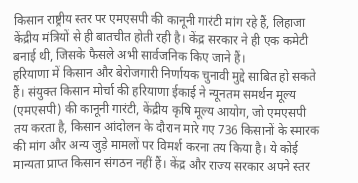किसान राष्ट्रीय स्तर पर एमएसपी की कानूनी गारंटी मांग रहे हैं, लिहाजा केंद्रीय मंत्रियों से ही बातचीत होती रही है। केंद्र सरकार ने ही एक कमेटी बनाई थी, जिसके फैसले अभी सार्वजनिक किए जाने हैं।
हरियाणा में किसान और बेरोजगारी निर्णायक चुनावी मुद्दे साबित हो सकते हैं। संयुक्त किसान मोर्चा की हरियाणा ईकाई ने न्यूनतम समर्थन मूल्य (एमएसपी) की कानूनी गारंटी, केंद्रीय कृषि मूल्य आयोग, जो एमएसपी तय करता है, किसान आंदोलन के दौरान मारे गए 736 किसानों के स्मारक की मांग और अन्य जुड़े मामलों पर विमर्श करना तय किया है। ये कोई मान्यता प्राप्त किसान संगठन नहीं हैं। केंद्र और राज्य सरकार अपने स्तर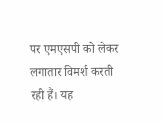पर एमएसपी को लेकर लगातार विमर्श करती रही हैं। यह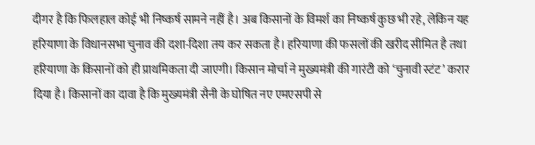दीगर है कि फिलहाल कोई भी निष्कर्ष सामने नहीं है। अब किसानों के विमर्श का निष्कर्ष कुछ भी रहे, लेकिन यह हरियाणा के विधानसभा चुनाव की दशा-दिशा तय कर सकता है। हरियाणा की फसलों की खरीद सीमित है तथा हरियाणा के किसानों को ही प्राथमिकता दी जाएगी। किसान मोर्चा ने मुख्यमंत्री की गारंटी को ‘चुनावी स्टंट’ करार दिया है। किसानों का दावा है कि मुख्यमंत्री सैनी के घोषित नए एमएसपी से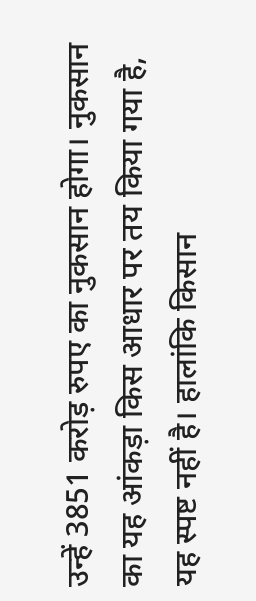उन्हें 3851 करोड़ रुपए का नुकसान होगा। नुकसान का यह आंकड़ा किस आधार पर तय किया गया है, यह स्पष्ट नहीं है। हालांकि किसान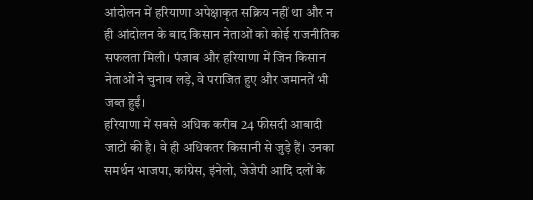आंदोलन में हरियाणा अपेक्षाकृत सक्रिय नहीं था और न ही आंदोलन के बाद किसान नेताओं को कोई राजनीतिक सफलता मिली। पंजाब और हरियाणा में जिन किसान नेताओं ने चुनाव लड़े, वे पराजित हुए और जमानतें भी जब्त हुईं।
हरियाणा में सबसे अधिक करीब 24 फीसदी आबादी जाटों की है। वे ही अधिकतर किसानी से जुड़े हैं। उनका समर्थन भाजपा, कांग्रेस, इंनेलो, जेजेपी आदि दलों के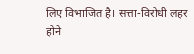लिए विभाजित है। सत्ता-विरोधी लहर होने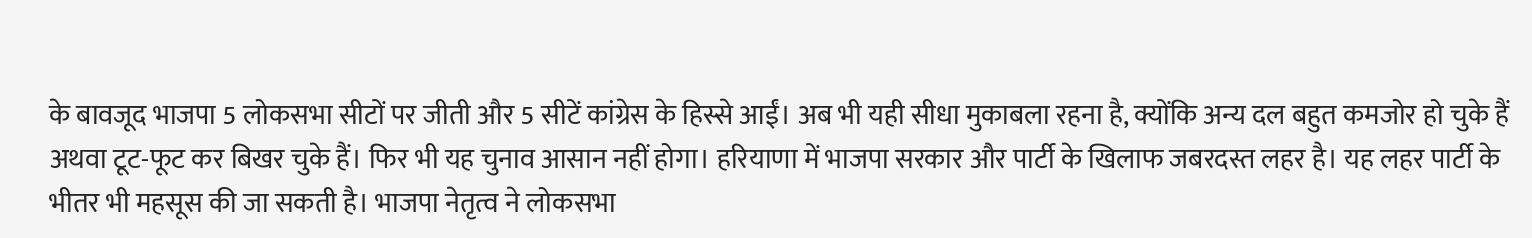के बावजूद भाजपा 5 लोकसभा सीटों पर जीती और 5 सीटें कांग्रेस के हिस्से आईं। अब भी यही सीधा मुकाबला रहना है, क्योंकि अन्य दल बहुत कमजोर हो चुके हैं अथवा टूट-फूट कर बिखर चुके हैं। फिर भी यह चुनाव आसान नहीं होगा। हरियाणा में भाजपा सरकार और पार्टी के खिलाफ जबरदस्त लहर है। यह लहर पार्टी के भीतर भी महसूस की जा सकती है। भाजपा नेतृत्व ने लोकसभा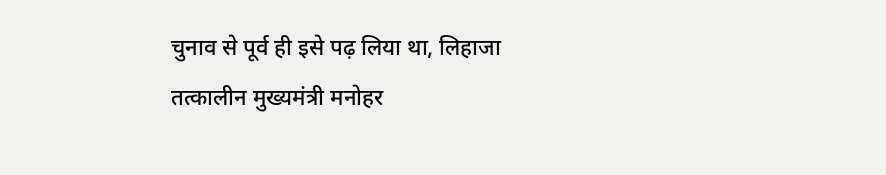चुनाव से पूर्व ही इसे पढ़ लिया था, लिहाजा तत्कालीन मुख्यमंत्री मनोहर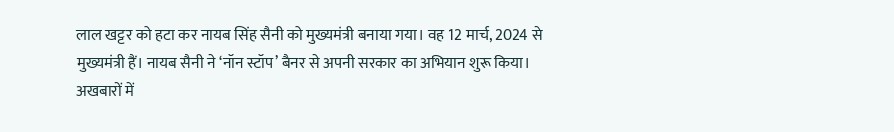लाल खट्टर को हटा कर नायब सिंह सैनी को मुख्यमंत्री बनाया गया। वह 12 मार्च, 2024 से मुख्यमंत्री हैं। नायब सैनी ने ‘नॉन स्टॉप’ बैनर से अपनी सरकार का अभियान शुरू किया। अखबारों में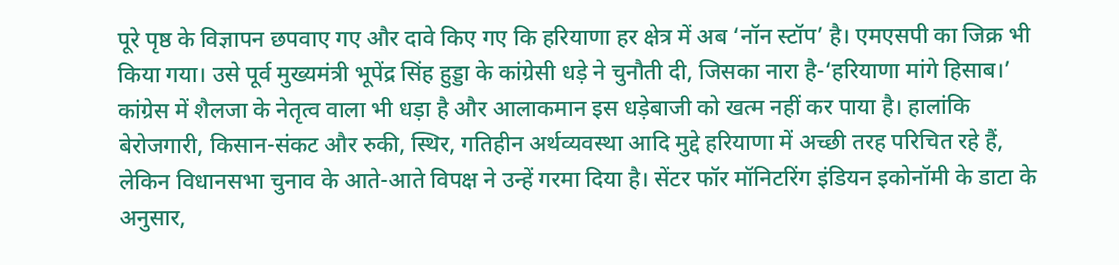पूरे पृष्ठ के विज्ञापन छपवाए गए और दावे किए गए कि हरियाणा हर क्षेत्र में अब ‘नॉन स्टॉप’ है। एमएसपी का जिक्र भी किया गया। उसे पूर्व मुख्यमंत्री भूपेंद्र सिंह हुड्डा के कांग्रेसी धड़े ने चुनौती दी, जिसका नारा है-‘हरियाणा मांगे हिसाब।’ कांग्रेस में शैलजा के नेतृत्व वाला भी धड़ा है और आलाकमान इस धड़ेबाजी को खत्म नहीं कर पाया है। हालांकि बेरोजगारी, किसान-संकट और रुकी, स्थिर, गतिहीन अर्थव्यवस्था आदि मुद्दे हरियाणा में अच्छी तरह परिचित रहे हैं, लेकिन विधानसभा चुनाव के आते-आते विपक्ष ने उन्हें गरमा दिया है। सेंटर फॉर मॉनिटरिंग इंडियन इकोनॉमी के डाटा के अनुसार,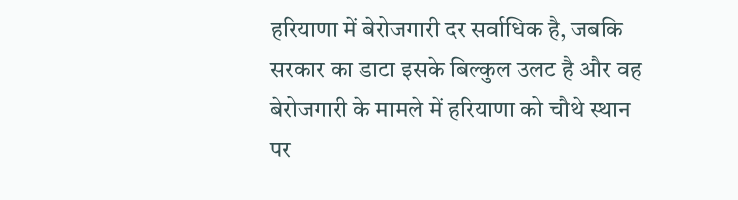हरियाणा में बेरोजगारी दर सर्वाधिक है, जबकि सरकार का डाटा इसके बिल्कुल उलट है और वह बेरोजगारी के मामले में हरियाणा को चौथे स्थान पर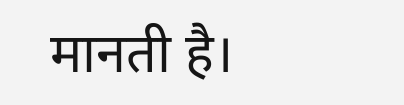मानती है।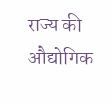राज्य की औद्योगिक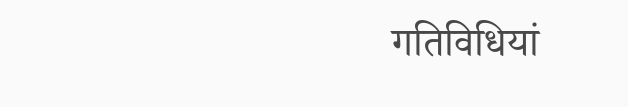गतिविधियां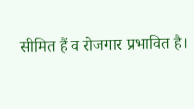सीमित हैं व रोजगार प्रभावित है।